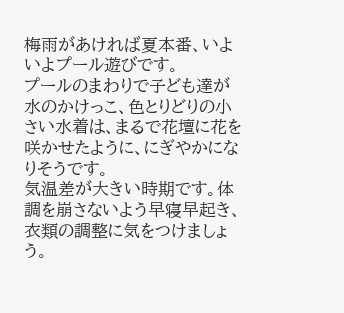梅雨があければ夏本番、いよいよプール遊びです。
プールのまわりで子ども達が水のかけっこ、色とりどりの小さい水着は、まるで花壇に花を咲かせたように、にぎやかになりそうです。
気温差が大きい時期です。体調を崩さないよう早寝早起き、衣類の調整に気をつけましょう。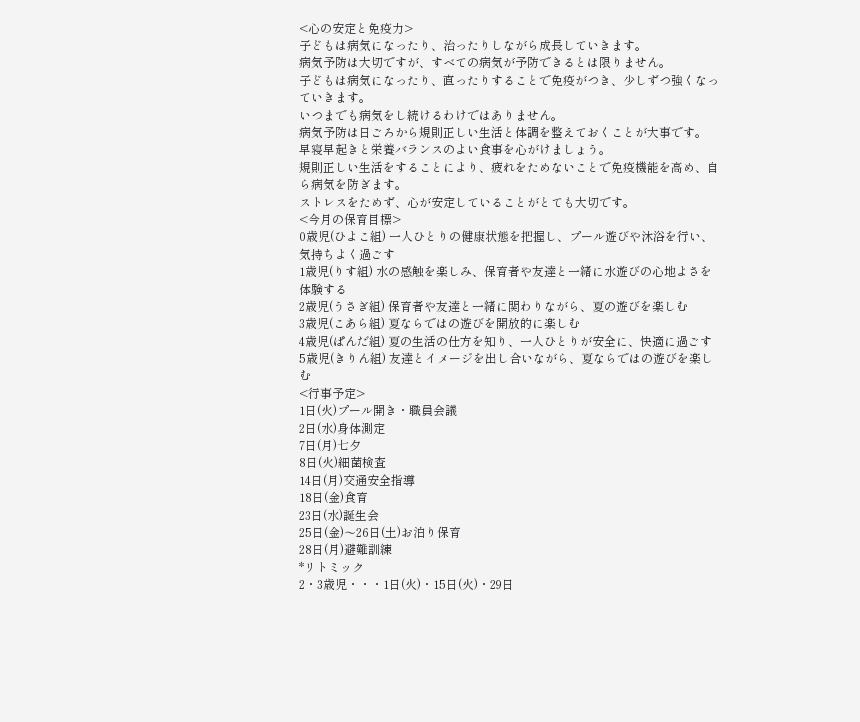<心の安定と免疫力>
子どもは病気になったり、治ったりしながら成長していきます。
病気予防は大切ですが、すべての病気が予防できるとは限りません。
子どもは病気になったり、直ったりすることで免疫がつき、少しずつ強くなっていきます。
いつまでも病気をし続けるわけではありません。
病気予防は日ごろから規則正しい生活と体調を整えておくことが大事です。
早寝早起きと栄養バランスのよい食事を心がけましょう。
規則正しい生活をすることにより、疲れをためないことで免疫機能を高め、自ら病気を防ぎます。
ストレスをためず、心が安定していることがとても大切です。
<今月の保育目標>
0歳児(ひよこ組) 一人ひとりの健康状態を把握し、プール遊びや沐浴を行い、気持ちよく過ごす
1歳児(りす組) 水の感触を楽しみ、保育者や友達と一緒に水遊びの心地よさを体験する
2歳児(うさぎ組) 保育者や友達と一緒に関わりながら、夏の遊びを楽しむ
3歳児(こあら組) 夏ならではの遊びを開放的に楽しむ
4歳児(ぱんだ組) 夏の生活の仕方を知り、一人ひとりが安全に、快適に過ごす
5歳児(きりん組) 友達とイメージを出し合いながら、夏ならではの遊びを楽しむ
<行事予定>
1日(火)プール開き・職員会議
2日(水)身体測定
7日(月)七夕
8日(火)細菌検査
14日(月)交通安全指導
18日(金)食育
23日(水)誕生会
25日(金)〜26日(土)お泊り保育
28日(月)避難訓練
*リトミック
2・3歳児・・・1日(火)・15日(火)・29日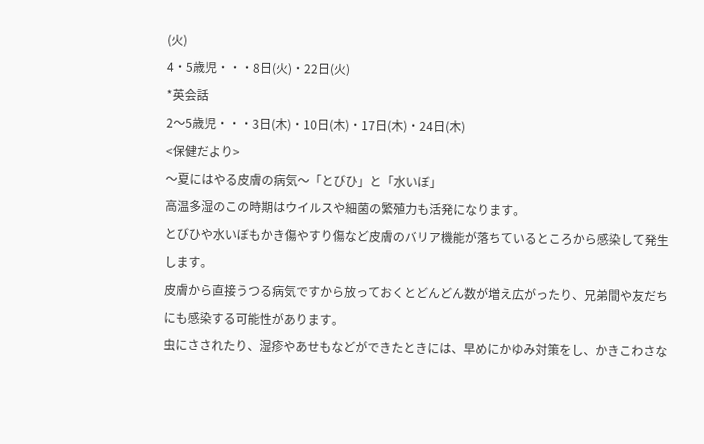(火)
4・5歳児・・・8日(火)・22日(火)
*英会話
2〜5歳児・・・3日(木)・10日(木)・17日(木)・24日(木)
<保健だより>
〜夏にはやる皮膚の病気〜「とびひ」と「水いぼ」
高温多湿のこの時期はウイルスや細菌の繁殖力も活発になります。
とびひや水いぼもかき傷やすり傷など皮膚のバリア機能が落ちているところから感染して発生します。
皮膚から直接うつる病気ですから放っておくとどんどん数が増え広がったり、兄弟間や友だちにも感染する可能性があります。
虫にさされたり、湿疹やあせもなどができたときには、早めにかゆみ対策をし、かきこわさな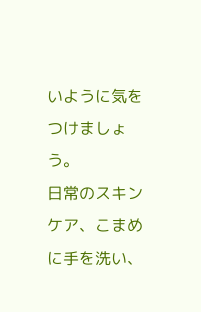いように気をつけましょう。
日常のスキンケア、こまめに手を洗い、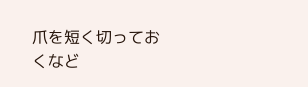爪を短く切っておくなど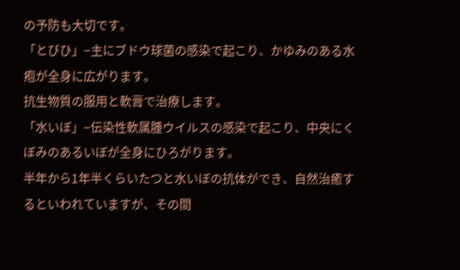の予防も大切です。
「とびひ」−主にブドウ球菌の感染で起こり、かゆみのある水疱が全身に広がります。
抗生物質の服用と軟膏で治療します。
「水いぼ」−伝染性軟属腫ウイルスの感染で起こり、中央にくぼみのあるいぼが全身にひろがります。
半年から1年半くらいたつと水いぼの抗体ができ、自然治癒するといわれていますが、その間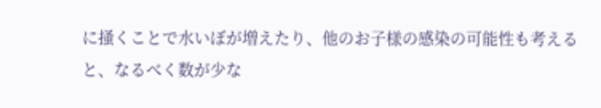に掻くことで水いぼが増えたり、他のお子様の感染の可能性も考えると、なるべく数が少な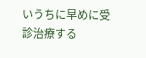いうちに早めに受診治療する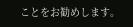ことをお勧めします。